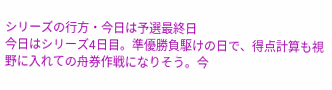シリーズの行方・今日は予選最終日
今日はシリーズ4日目。準優勝負駆けの日で、得点計算も視野に入れての舟券作戦になりそう。今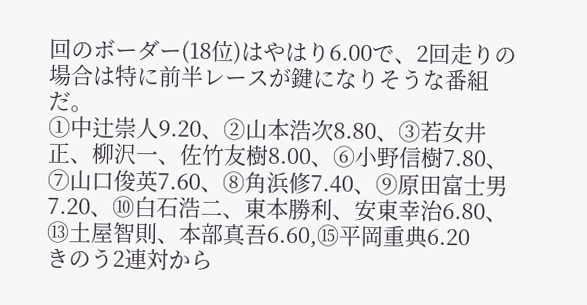回のボーダー(18位)はやはり6.00で、2回走りの場合は特に前半レースが鍵になりそうな番組だ。
①中辻崇人9.20、②山本浩次8.80、③若女井正、柳沢一、佐竹友樹8.00、⑥小野信樹7.80、⑦山口俊英7.60、⑧角浜修7.40、⑨原田富士男7.20、⑩白石浩二、東本勝利、安東幸治6.80、⑬土屋智則、本部真吾6.60,⑮平岡重典6.20
きのう2連対から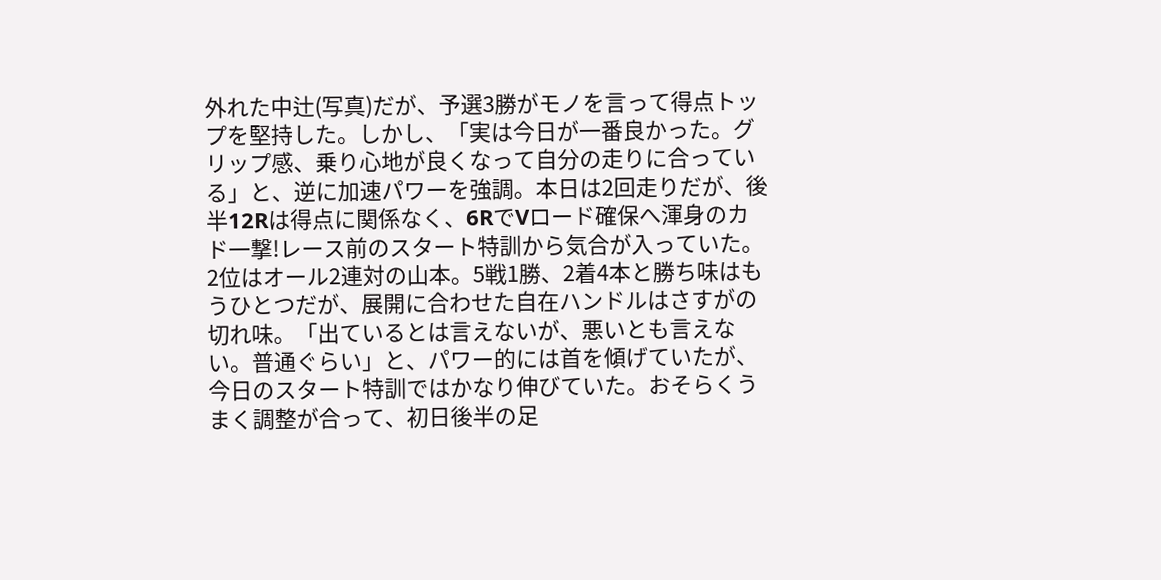外れた中辻(写真)だが、予選3勝がモノを言って得点トップを堅持した。しかし、「実は今日が一番良かった。グリップ感、乗り心地が良くなって自分の走りに合っている」と、逆に加速パワーを強調。本日は2回走りだが、後半12Rは得点に関係なく、6RでVロード確保へ渾身のカド一撃!レース前のスタート特訓から気合が入っていた。
2位はオール2連対の山本。5戦1勝、2着4本と勝ち味はもうひとつだが、展開に合わせた自在ハンドルはさすがの切れ味。「出ているとは言えないが、悪いとも言えない。普通ぐらい」と、パワー的には首を傾げていたが、今日のスタート特訓ではかなり伸びていた。おそらくうまく調整が合って、初日後半の足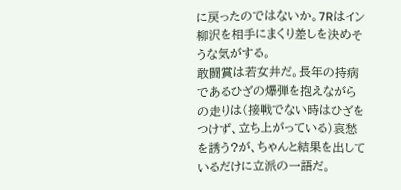に戻ったのではないか。7Rはイン柳沢を相手にまくり差しを決めそうな気がする。
敢闘賞は若女井だ。長年の持病であるひざの爆弾を抱えながらの走りは(接戦でない時はひざをつけず、立ち上がっている)哀愁を誘う?が、ちゃんと結果を出しているだけに立派の一語だ。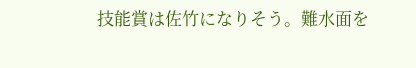技能賞は佐竹になりそう。難水面を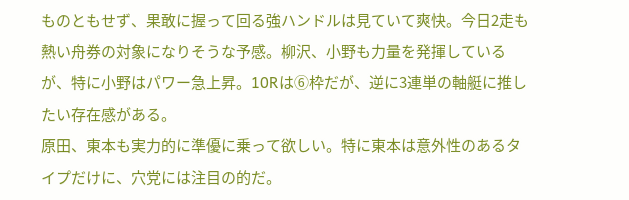ものともせず、果敢に握って回る強ハンドルは見ていて爽快。今日2走も熱い舟券の対象になりそうな予感。柳沢、小野も力量を発揮しているが、特に小野はパワー急上昇。10Rは⑥枠だが、逆に3連単の軸艇に推したい存在感がある。
原田、東本も実力的に準優に乗って欲しい。特に東本は意外性のあるタイプだけに、穴党には注目の的だ。